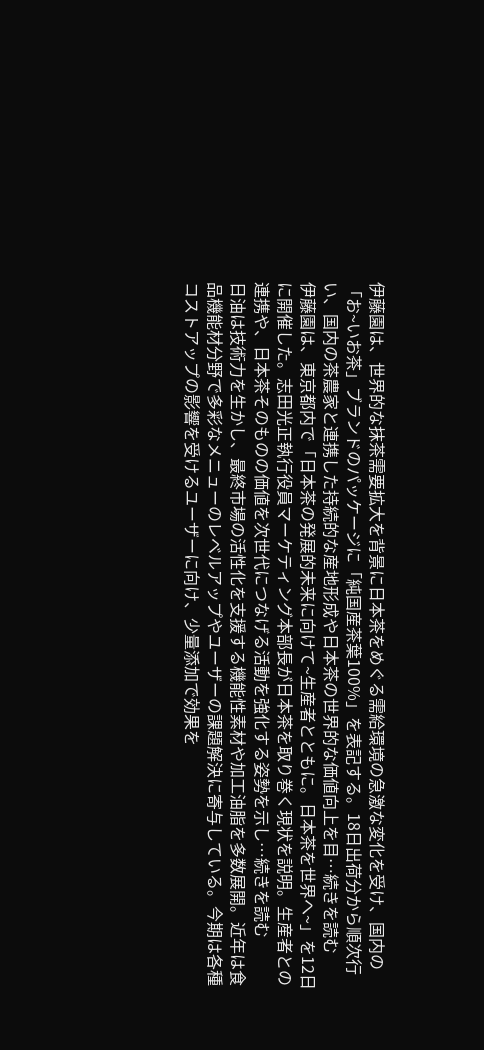伊藤園は、世界的な抹茶需要拡大を背景に日本茶をめぐる需給環境の急激な変化を受け、国内の「お~いお茶」ブランドのパッケージに「純国産茶葉100%」を表記する。18日出荷分から順次行い、国内の茶農家と連携した持続的な産地形成や日本茶の世界的な価値向上を目…続きを読む
伊藤園は、東京都内で「日本茶の発展的未来に向けて~生産者とともに。日本茶を世界へ~」を12日に開催した。志田光正執行役員マーケティング本部長が日本茶を取り巻く現状を説明。生産者との連携や、日本茶そのものの価値を次世代につなげる活動を強化する姿勢を示し…続きを読む
日油は技術力を生かし、最終市場の活性化を支援する機能性素材や加工油脂を多数展開。近年は食品機能材分野で多彩なメニューのレベルアップやユーザーの課題解決に寄与している。今期は各種コストアップの影響を受けるユーザーに向け、少量添加で効果を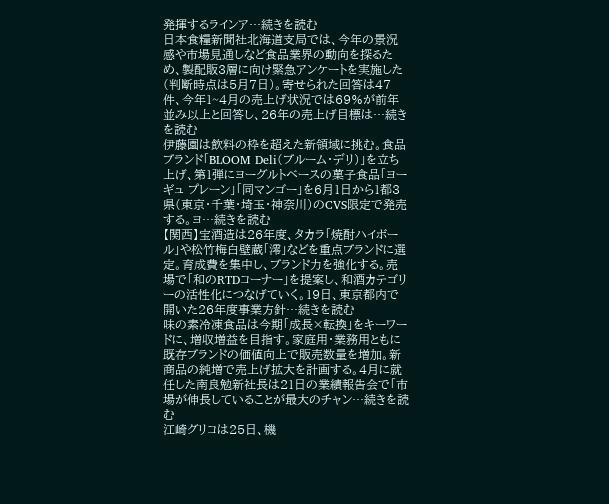発揮するラインア…続きを読む
日本食糧新聞社北海道支局では、今年の景況感や市場見通しなど食品業界の動向を探るため、製配販3層に向け緊急アンケートを実施した(判断時点は5月7日)。寄せられた回答は47件、今年1~4月の売上げ状況では69%が前年並み以上と回答し、26年の売上げ目標は…続きを読む
伊藤園は飲料の枠を超えた新領域に挑む。食品ブランド「BLOOM Deli(ブルーム・デリ)」を立ち上げ、第1弾にヨーグルトベースの菓子食品「ヨーギュ プレーン」「同マンゴー」を6月1日から1都3県(東京・千葉・埼玉・神奈川)のCVS限定で発売する。ヨ…続きを読む
【関西】宝酒造は26年度、タカラ「焼酎ハイボール」や松竹梅白壁蔵「澪」などを重点ブランドに選定。育成費を集中し、ブランド力を強化する。売場で「和のRTDコーナー」を提案し、和酒カテゴリーの活性化につなげていく。19日、東京都内で開いた26年度事業方針…続きを読む
味の素冷凍食品は今期「成長×転換」をキーワードに、増収増益を目指す。家庭用・業務用ともに既存ブランドの価値向上で販売数量を増加。新商品の純増で売上げ拡大を計画する。4月に就任した南良勉新社長は21日の業績報告会で「市場が伸長していることが最大のチャン…続きを読む
江崎グリコは25日、機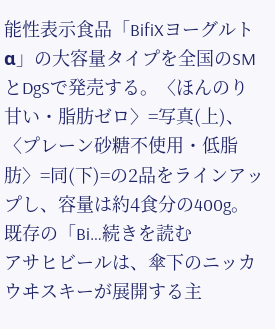能性表示食品「BifiXヨーグルトα」の大容量タイプを全国のSMとDgSで発売する。〈ほんのり甘い・脂肪ゼロ〉=写真(上)、〈プレーン砂糖不使用・低脂肪〉=同(下)=の2品をラインアップし、容量は約4食分の400g。既存の「Bi…続きを読む
アサヒビールは、傘下のニッカウヰスキーが展開する主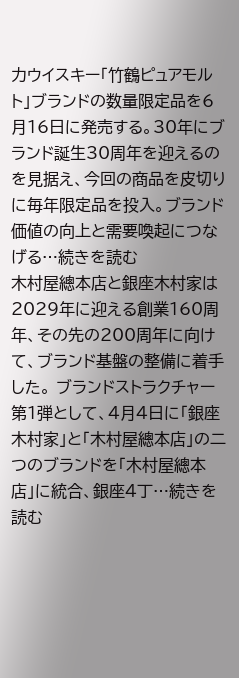力ウイスキー「竹鶴ピュアモルト」ブランドの数量限定品を6月16日に発売する。30年にブランド誕生30周年を迎えるのを見据え、今回の商品を皮切りに毎年限定品を投入。ブランド価値の向上と需要喚起につなげる…続きを読む
木村屋總本店と銀座木村家は2029年に迎える創業160周年、その先の200周年に向けて、ブランド基盤の整備に着手した。 ブランドストラクチャー第1弾として、4月4日に「銀座木村家」と「木村屋總本店」の二つのブランドを「木村屋總本店」に統合、銀座4丁…続きを読む